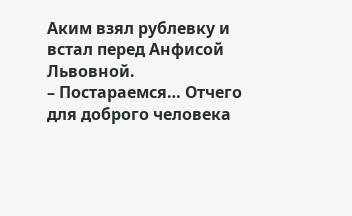Аким взял рублевку и встал перед Анфисой Львовной.
– Постараемся… Отчего для доброго человека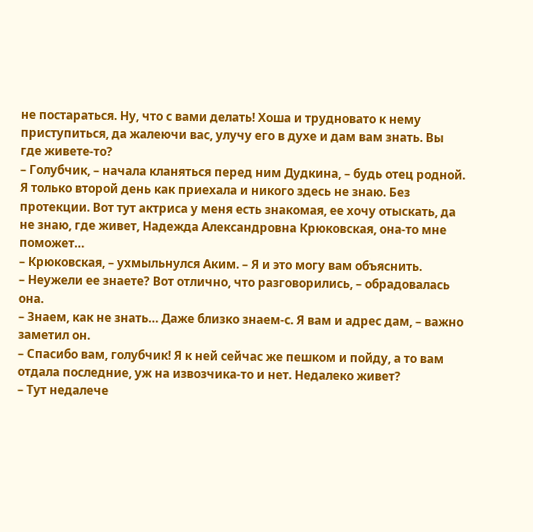не постараться. Ну, что с вами делать! Хоша и трудновато к нему приступиться, да жалеючи вас, улучу его в духе и дам вам знать. Вы где живете-то?
– Голубчик, – начала кланяться перед ним Дудкина, – будь отец родной. Я только второй день как приехала и никого здесь не знаю. Без протекции. Вот тут актриса у меня есть знакомая, ее хочу отыскать, да не знаю, где живет, Надежда Александровна Крюковская, она-то мне поможет…
– Крюковская, – ухмыльнулся Аким. – Я и это могу вам объяснить.
– Неужели ее знаете? Вот отлично, что разговорились, – обрадовалась она.
– Знаем, как не знать… Даже близко знаем-с. Я вам и адрес дам, – важно заметил он.
– Спасибо вам, голубчик! Я к ней сейчас же пешком и пойду, а то вам отдала последние, уж на извозчика-то и нет. Недалеко живет?
– Тут недалече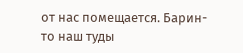от нас помещается. Барин-то наш туды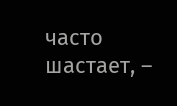часто шастает, –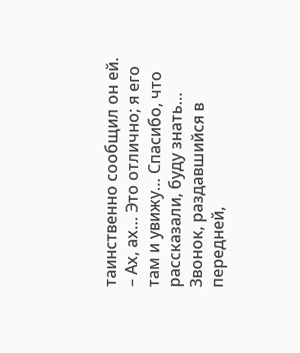таинственно сообщил он ей.
– Ах, ах… Это отлично; я его там и увижу… Спасибо, что рассказали, буду знать…
Звонок, раздавшийся в передней,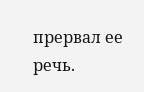прервал ее речь.